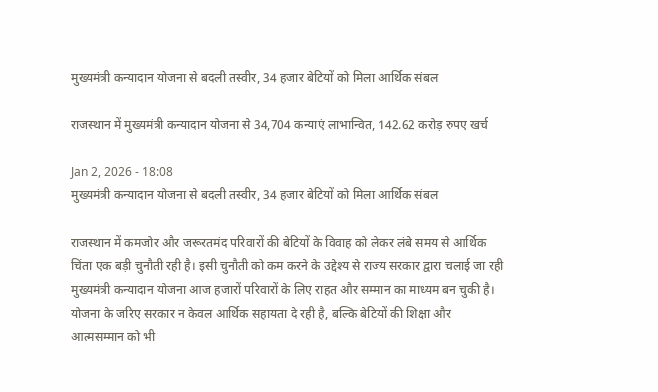मुख्यमंत्री कन्यादान योजना से बदली तस्वीर, 34 हजार बेटियों को मिला आर्थिक संबल

राजस्थान में मुख्यमंत्री कन्यादान योजना से 34,704 कन्याएं लाभान्वित, 142.62 करोड़ रुपए खर्च

Jan 2, 2026 - 18:08
मुख्यमंत्री कन्यादान योजना से बदली तस्वीर, 34 हजार बेटियों को मिला आर्थिक संबल

राजस्थान में कमजोर और जरूरतमंद परिवारों की बेटियों के विवाह को लेकर लंबे समय से आर्थिक चिंता एक बड़ी चुनौती रही है। इसी चुनौती को कम करने के उद्देश्य से राज्य सरकार द्वारा चलाई जा रही मुख्यमंत्री कन्यादान योजना आज हजारों परिवारों के लिए राहत और सम्मान का माध्यम बन चुकी है। योजना के जरिए सरकार न केवल आर्थिक सहायता दे रही है, बल्कि बेटियों की शिक्षा और आत्मसम्मान को भी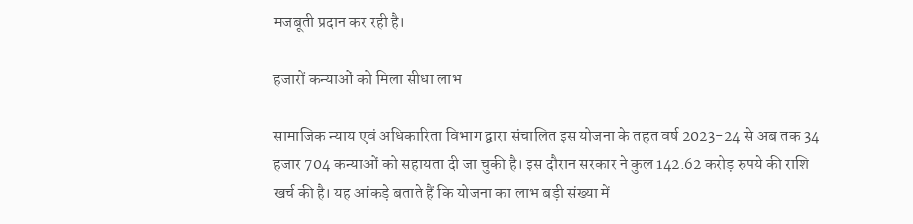मजबूती प्रदान कर रही है।

हजारों कन्याओं को मिला सीधा लाभ

सामाजिक न्याय एवं अधिकारिता विभाग द्वारा संचालित इस योजना के तहत वर्ष 2023-24 से अब तक 34 हजार 704 कन्याओं को सहायता दी जा चुकी है। इस दौरान सरकार ने कुल 142.62 करोड़ रुपये की राशि खर्च की है। यह आंकड़े बताते हैं कि योजना का लाभ बड़ी संख्या में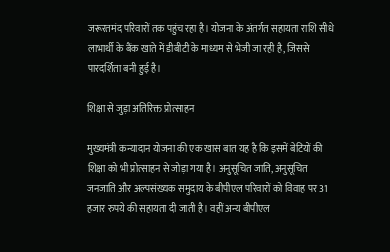जरूरतमंद परिवारों तक पहुंच रहा है। योजना के अंतर्गत सहायता राशि सीधे लाभार्थी के बैंक खाते में डीबीटी के माध्यम से भेजी जा रही है, जिससे पारदर्शिता बनी हुई है।

शिक्षा से जुड़ा अतिरिक्त प्रोत्साहन

मुख्यमंत्री कन्यादान योजना की एक खास बात यह है कि इसमें बेटियों की शिक्षा को भी प्रोत्साहन से जोड़ा गया है। अनुसूचित जाति, अनुसूचित जनजाति और अल्पसंख्यक समुदाय के बीपीएल परिवारों को विवाह पर 31 हजार रुपये की सहायता दी जाती है। वहीं अन्य बीपीएल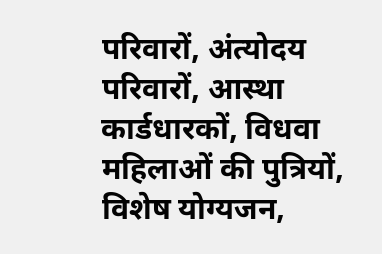परिवारों, अंत्योदय परिवारों, आस्था कार्डधारकों, विधवा महिलाओं की पुत्रियों, विशेष योग्यजन,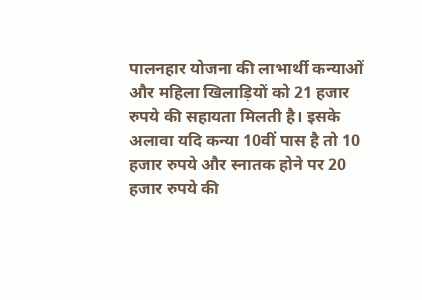पालनहार योजना की लाभार्थी कन्याओं और महिला खिलाड़ियों को 21 हजार रुपये की सहायता मिलती है। इसके अलावा यदि कन्या 10वीं पास है तो 10 हजार रुपये और स्नातक होने पर 20 हजार रुपये की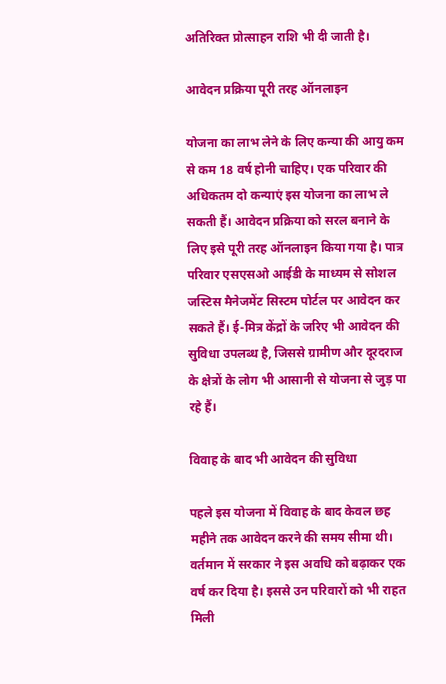अतिरिक्त प्रोत्साहन राशि भी दी जाती है।

आवेदन प्रक्रिया पूरी तरह ऑनलाइन

योजना का लाभ लेने के लिए कन्या की आयु कम से कम 18 वर्ष होनी चाहिए। एक परिवार की अधिकतम दो कन्याएं इस योजना का लाभ ले सकती हैं। आवेदन प्रक्रिया को सरल बनाने के लिए इसे पूरी तरह ऑनलाइन किया गया है। पात्र परिवार एसएसओ आईडी के माध्यम से सोशल जस्टिस मैनेजमेंट सिस्टम पोर्टल पर आवेदन कर सकते हैं। ई-मित्र केंद्रों के जरिए भी आवेदन की सुविधा उपलब्ध है, जिससे ग्रामीण और दूरदराज के क्षेत्रों के लोग भी आसानी से योजना से जुड़ पा रहे हैं।

विवाह के बाद भी आवेदन की सुविधा

पहले इस योजना में विवाह के बाद केवल छह महीने तक आवेदन करने की समय सीमा थी। वर्तमान में सरकार ने इस अवधि को बढ़ाकर एक वर्ष कर दिया है। इससे उन परिवारों को भी राहत मिली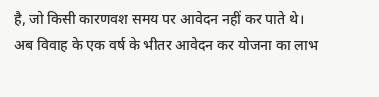है, जो किसी कारणवश समय पर आवेदन नहीं कर पाते थे। अब विवाह के एक वर्ष के भीतर आवेदन कर योजना का लाभ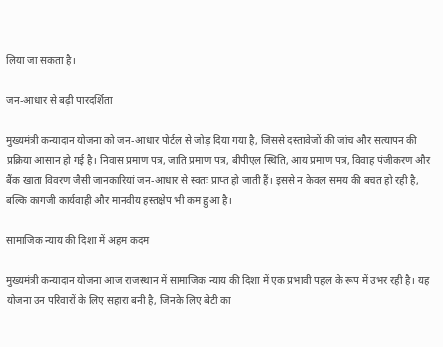लिया जा सकता है।

जन-आधार से बढ़ी पारदर्शिता

मुख्यमंत्री कन्यादान योजना को जन-आधार पोर्टल से जोड़ दिया गया है, जिससे दस्तावेजों की जांच और सत्यापन की प्रक्रिया आसान हो गई है। निवास प्रमाण पत्र, जाति प्रमाण पत्र, बीपीएल स्थिति, आय प्रमाण पत्र, विवाह पंजीकरण और बैंक खाता विवरण जैसी जानकारियां जन-आधार से स्वतः प्राप्त हो जाती हैं। इससे न केवल समय की बचत हो रही है, बल्कि कागजी कार्यवाही और मानवीय हस्तक्षेप भी कम हुआ है।

सामाजिक न्याय की दिशा में अहम कदम

मुख्यमंत्री कन्यादान योजना आज राजस्थान में सामाजिक न्याय की दिशा में एक प्रभावी पहल के रूप में उभर रही है। यह योजना उन परिवारों के लिए सहारा बनी है, जिनके लिए बेटी का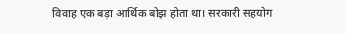विवाह एक बड़ा आर्थिक बोझ होता था। सरकारी सहयोग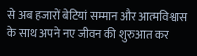से अब हजारों बेटियां सम्मान और आत्मविश्वास के साथ अपने नए जीवन की शुरुआत कर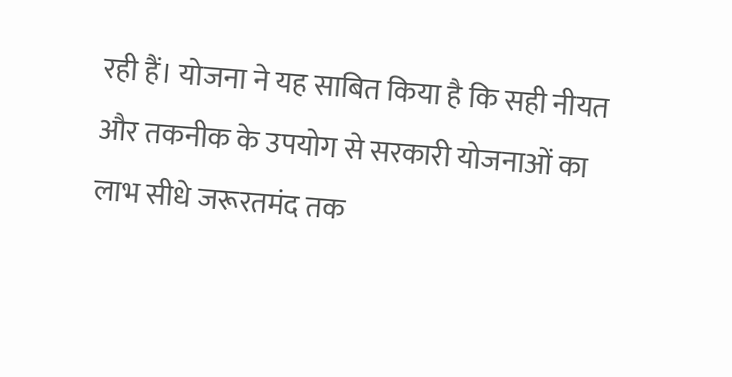रही हैं। योजना ने यह साबित किया है कि सही नीयत और तकनीक के उपयोग से सरकारी योजनाओं का लाभ सीधे जरूरतमंद तक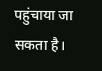पहुंचाया जा सकता है।